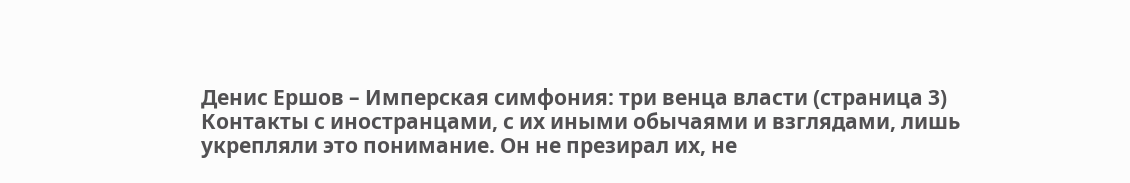Денис Ершов – Имперская симфония: три венца власти (страница 3)
Контакты с иностранцами, с их иными обычаями и взглядами, лишь укрепляли это понимание. Он не презирал их, не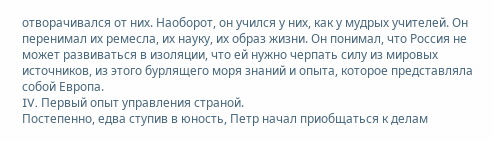отворачивался от них. Наоборот, он учился у них, как у мудрых учителей. Он перенимал их ремесла, их науку, их образ жизни. Он понимал, что Россия не может развиваться в изоляции, что ей нужно черпать силу из мировых источников, из этого бурлящего моря знаний и опыта, которое представляла собой Европа.
IV. Первый опыт управления страной.
Постепенно, едва ступив в юность, Петр начал приобщаться к делам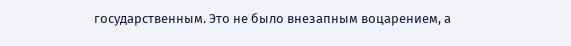государственным. Это не было внезапным воцарением, а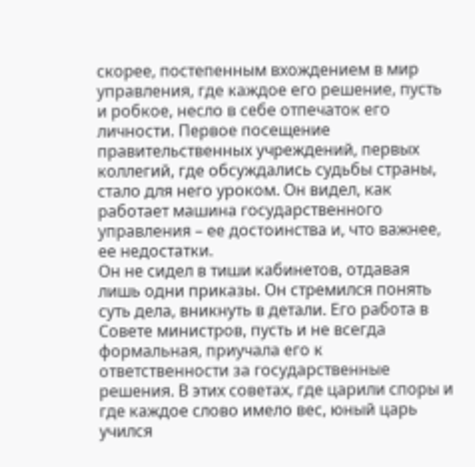скорее, постепенным вхождением в мир управления, где каждое его решение, пусть и робкое, несло в себе отпечаток его личности. Первое посещение правительственных учреждений, первых коллегий, где обсуждались судьбы страны, стало для него уроком. Он видел, как работает машина государственного управления – ее достоинства и, что важнее, ее недостатки.
Он не сидел в тиши кабинетов, отдавая лишь одни приказы. Он стремился понять суть дела, вникнуть в детали. Его работа в Совете министров, пусть и не всегда формальная, приучала его к ответственности за государственные решения. В этих советах, где царили споры и где каждое слово имело вес, юный царь учился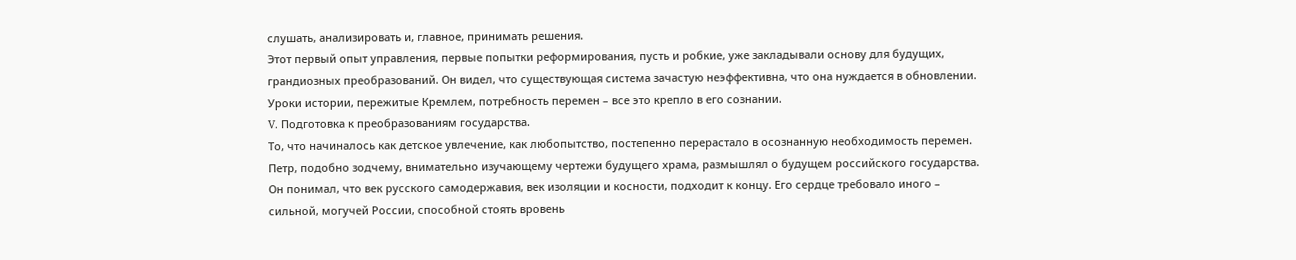слушать, анализировать и, главное, принимать решения.
Этот первый опыт управления, первые попытки реформирования, пусть и робкие, уже закладывали основу для будущих, грандиозных преобразований. Он видел, что существующая система зачастую неэффективна, что она нуждается в обновлении. Уроки истории, пережитые Кремлем, потребность перемен – все это крепло в его сознании.
V. Подготовка к преобразованиям государства.
То, что начиналось как детское увлечение, как любопытство, постепенно перерастало в осознанную необходимость перемен. Петр, подобно зодчему, внимательно изучающему чертежи будущего храма, размышлял о будущем российского государства. Он понимал, что век русского самодержавия, век изоляции и косности, подходит к концу. Его сердце требовало иного – сильной, могучей России, способной стоять вровень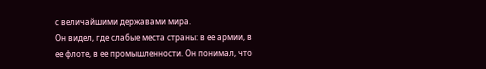с величайшими державами мира.
Он видел, где слабые места страны: в ее армии, в ее флоте, в ее промышленности. Он понимал, что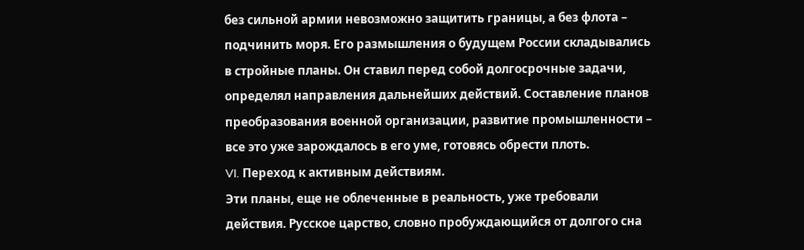без сильной армии невозможно защитить границы, а без флота – подчинить моря. Его размышления о будущем России складывались в стройные планы. Он ставил перед собой долгосрочные задачи, определял направления дальнейших действий. Составление планов преобразования военной организации, развитие промышленности – все это уже зарождалось в его уме, готовясь обрести плоть.
VI. Переход к активным действиям.
Эти планы, еще не облеченные в реальность, уже требовали действия. Русское царство, словно пробуждающийся от долгого сна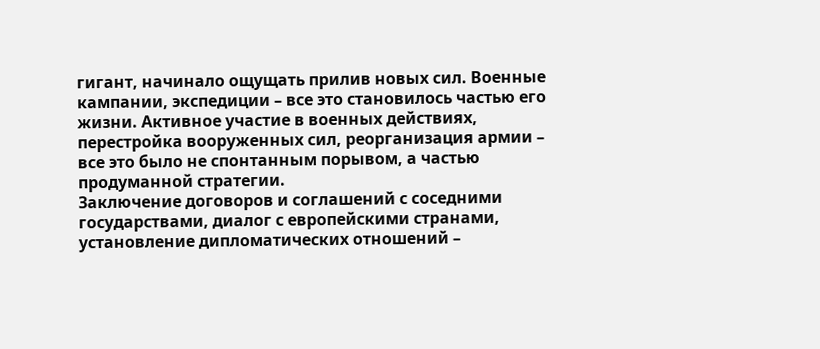гигант, начинало ощущать прилив новых сил. Военные кампании, экспедиции – все это становилось частью его жизни. Активное участие в военных действиях, перестройка вооруженных сил, реорганизация армии – все это было не спонтанным порывом, а частью продуманной стратегии.
Заключение договоров и соглашений с соседними государствами, диалог с европейскими странами, установление дипломатических отношений –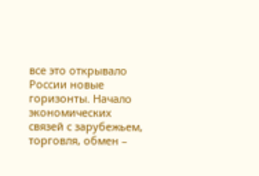все это открывало России новые горизонты. Начало экономических связей с зарубежьем, торговля, обмен –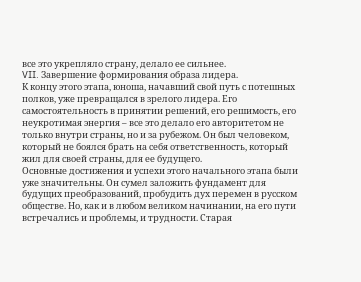все это укрепляло страну, делало ее сильнее.
VII. Завершение формирования образа лидера.
К концу этого этапа, юноша, начавший свой путь с потешных полков, уже превращался в зрелого лидера. Его самостоятельность в принятии решений, его решимость, его неукротимая энергия – все это делало его авторитетом не только внутри страны, но и за рубежом. Он был человеком, который не боялся брать на себя ответственность, который жил для своей страны, для ее будущего.
Основные достижения и успехи этого начального этапа были уже значительны. Он сумел заложить фундамент для будущих преобразований, пробудить дух перемен в русском обществе. Но, как и в любом великом начинании, на его пути встречались и проблемы, и трудности. Старая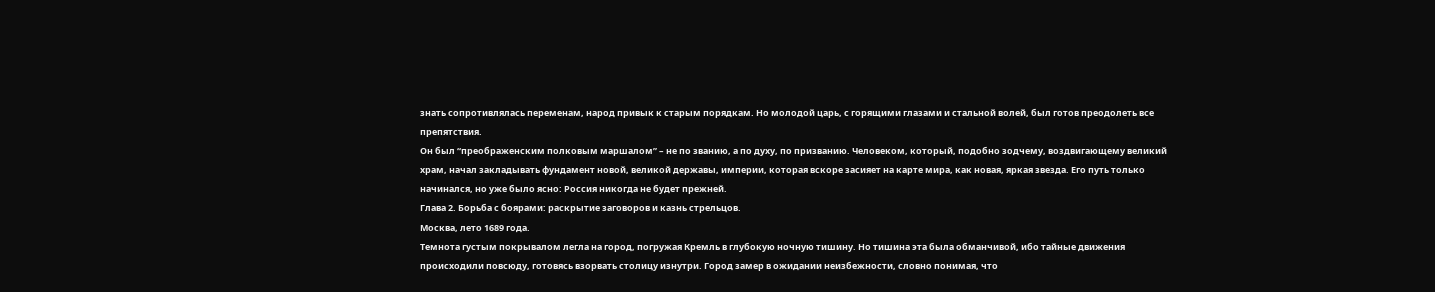знать сопротивлялась переменам, народ привык к старым порядкам. Но молодой царь, с горящими глазами и стальной волей, был готов преодолеть все препятствия.
Он был “преображенским полковым маршалом” – не по званию, а по духу, по призванию. Человеком, который, подобно зодчему, воздвигающему великий храм, начал закладывать фундамент новой, великой державы, империи, которая вскоре засияет на карте мира, как новая, яркая звезда. Его путь только начинался, но уже было ясно: Россия никогда не будет прежней.
Глава 2. Борьба с боярами: раскрытие заговоров и казнь стрельцов.
Москва, лето 1689 года.
Темнота густым покрывалом легла на город, погружая Кремль в глубокую ночную тишину. Но тишина эта была обманчивой, ибо тайные движения происходили повсюду, готовясь взорвать столицу изнутри. Город замер в ожидании неизбежности, словно понимая, что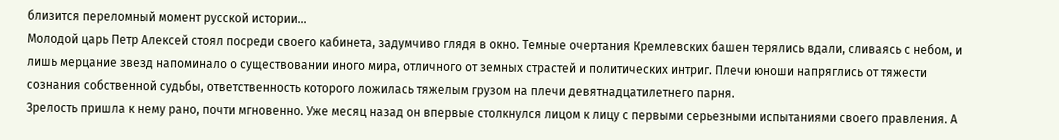близится переломный момент русской истории…
Молодой царь Петр Алексей стоял посреди своего кабинета, задумчиво глядя в окно. Темные очертания Кремлевских башен терялись вдали, сливаясь с небом, и лишь мерцание звезд напоминало о существовании иного мира, отличного от земных страстей и политических интриг. Плечи юноши напряглись от тяжести сознания собственной судьбы, ответственность которого ложилась тяжелым грузом на плечи девятнадцатилетнего парня.
Зрелость пришла к нему рано, почти мгновенно. Уже месяц назад он впервые столкнулся лицом к лицу с первыми серьезными испытаниями своего правления. А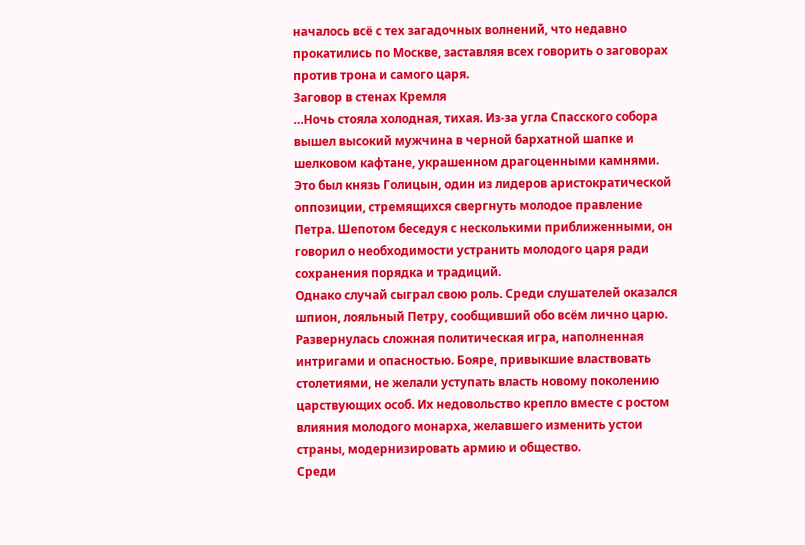началось всё с тех загадочных волнений, что недавно прокатились по Москве, заставляя всех говорить о заговорах против трона и самого царя.
Заговор в стенах Кремля
…Ночь стояла холодная, тихая. Из-за угла Спасского собора вышел высокий мужчина в черной бархатной шапке и шелковом кафтане, украшенном драгоценными камнями. Это был князь Голицын, один из лидеров аристократической оппозиции, стремящихся свергнуть молодое правление Петра. Шепотом беседуя с несколькими приближенными, он говорил о необходимости устранить молодого царя ради сохранения порядка и традиций.
Однако случай сыграл свою роль. Среди слушателей оказался шпион, лояльный Петру, сообщивший обо всём лично царю.
Развернулась сложная политическая игра, наполненная интригами и опасностью. Бояре, привыкшие властвовать столетиями, не желали уступать власть новому поколению царствующих особ. Их недовольство крепло вместе с ростом влияния молодого монарха, желавшего изменить устои страны, модернизировать армию и общество.
Среди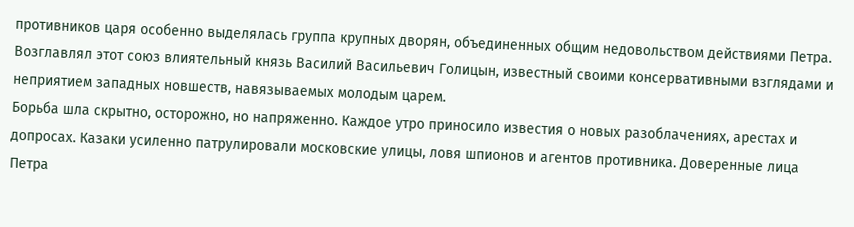противников царя особенно выделялась группа крупных дворян, объединенных общим недовольством действиями Петра. Возглавлял этот союз влиятельный князь Василий Васильевич Голицын, известный своими консервативными взглядами и неприятием западных новшеств, навязываемых молодым царем.
Борьба шла скрытно, осторожно, но напряженно. Каждое утро приносило известия о новых разоблачениях, арестах и допросах. Казаки усиленно патрулировали московские улицы, ловя шпионов и агентов противника. Доверенные лица Петра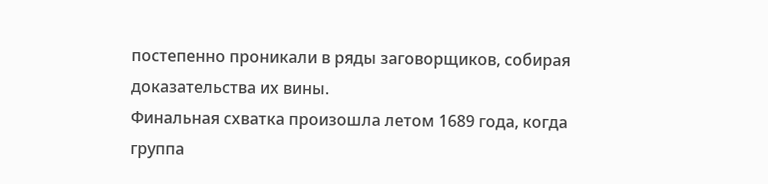постепенно проникали в ряды заговорщиков, собирая доказательства их вины.
Финальная схватка произошла летом 1689 года, когда группа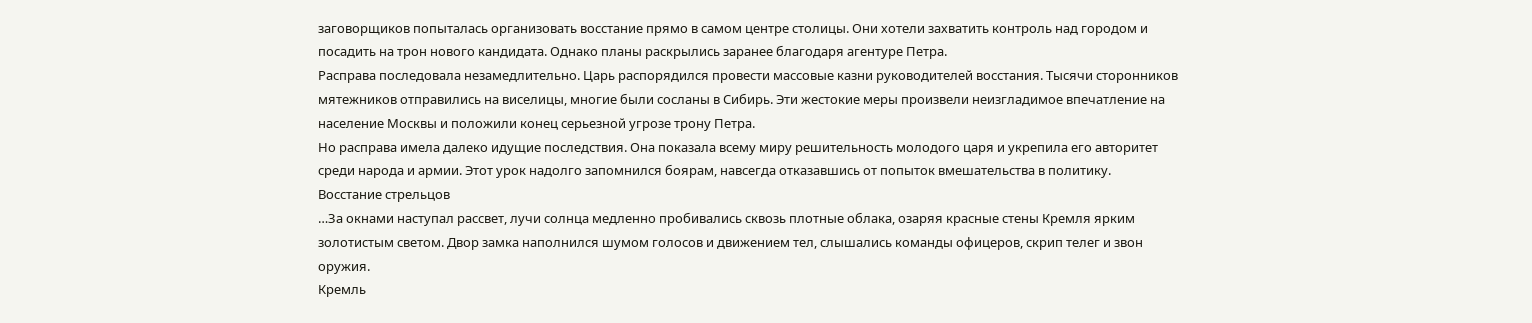заговорщиков попыталась организовать восстание прямо в самом центре столицы. Они хотели захватить контроль над городом и посадить на трон нового кандидата. Однако планы раскрылись заранее благодаря агентуре Петра.
Расправа последовала незамедлительно. Царь распорядился провести массовые казни руководителей восстания. Тысячи сторонников мятежников отправились на виселицы, многие были сосланы в Сибирь. Эти жестокие меры произвели неизгладимое впечатление на население Москвы и положили конец серьезной угрозе трону Петра.
Но расправа имела далеко идущие последствия. Она показала всему миру решительность молодого царя и укрепила его авторитет среди народа и армии. Этот урок надолго запомнился боярам, навсегда отказавшись от попыток вмешательства в политику.
Восстание стрельцов
…За окнами наступал рассвет, лучи солнца медленно пробивались сквозь плотные облака, озаряя красные стены Кремля ярким золотистым светом. Двор замка наполнился шумом голосов и движением тел, слышались команды офицеров, скрип телег и звон оружия.
Кремль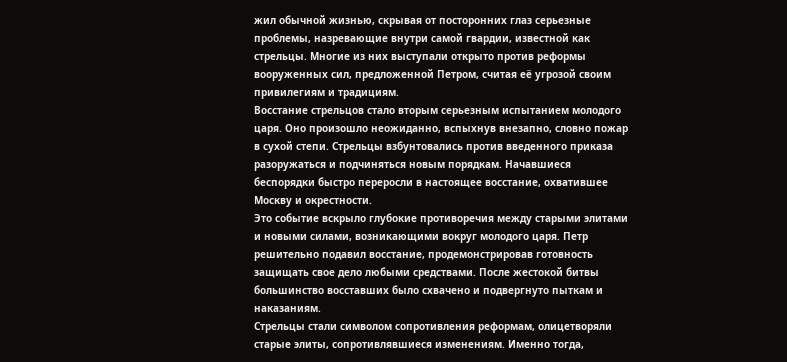жил обычной жизнью, скрывая от посторонних глаз серьезные проблемы, назревающие внутри самой гвардии, известной как стрельцы. Многие из них выступали открыто против реформы вооруженных сил, предложенной Петром, считая её угрозой своим привилегиям и традициям.
Восстание стрельцов стало вторым серьезным испытанием молодого царя. Оно произошло неожиданно, вспыхнув внезапно, словно пожар в сухой степи. Стрельцы взбунтовались против введенного приказа разоружаться и подчиняться новым порядкам. Начавшиеся беспорядки быстро переросли в настоящее восстание, охватившее Москву и окрестности.
Это событие вскрыло глубокие противоречия между старыми элитами и новыми силами, возникающими вокруг молодого царя. Петр решительно подавил восстание, продемонстрировав готовность защищать свое дело любыми средствами. После жестокой битвы большинство восставших было схвачено и подвергнуто пыткам и наказаниям.
Стрельцы стали символом сопротивления реформам, олицетворяли старые элиты, сопротивлявшиеся изменениям. Именно тогда,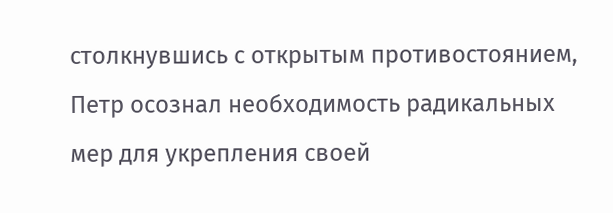столкнувшись с открытым противостоянием, Петр осознал необходимость радикальных мер для укрепления своей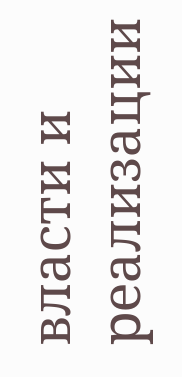власти и реализации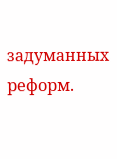задуманных реформ.